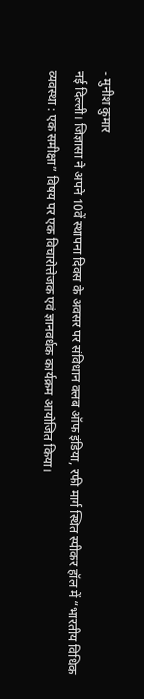- मुनीश कुमार
नई दिल्ली। जिज्ञासा ने अपने 10वें स्थापना दिवस के अवसर पर संविधान क्लब ऑफ इंडिया, रफी मार्ग स्थित स्पीकर हॉल में “भारतीय विधिक व्यवस्था : एक समीक्षा” विषय पर एक विचारोत्तेजक एवं ज्ञानवर्धक कार्यक्रम आयोजित किया।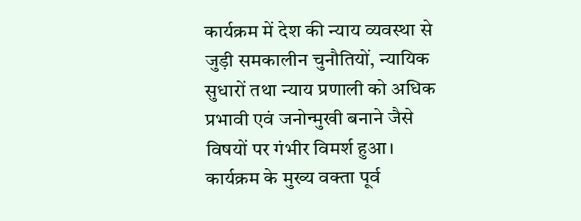कार्यक्रम में देश की न्याय व्यवस्था से जुड़ी समकालीन चुनौतियों, न्यायिक सुधारों तथा न्याय प्रणाली को अधिक प्रभावी एवं जनोन्मुखी बनाने जैसे विषयों पर गंभीर विमर्श हुआ।
कार्यक्रम के मुख्य वक्ता पूर्व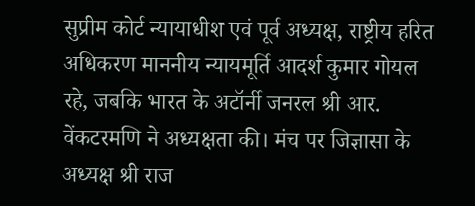सुप्रीम कोर्ट न्यायाधीश एवं पूर्व अध्यक्ष, राष्ट्रीय हरित अधिकरण माननीय न्यायमूर्ति आदर्श कुमार गोयल रहे, जबकि भारत के अटॉर्नी जनरल श्री आर. वेंकटरमणि ने अध्यक्षता की। मंच पर जिज्ञासा के अध्यक्ष श्री राज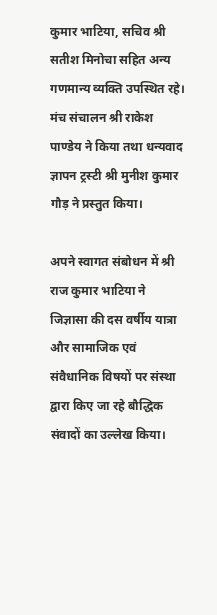कुमार भाटिया, सचिव श्री सतीश मिनोचा सहित अन्य गणमान्य व्यक्ति उपस्थित रहे। मंच संचालन श्री राकेश पाण्डेय ने किया तथा धन्यवाद ज्ञापन ट्रस्टी श्री मुनीश कुमार गौड़ ने प्रस्तुत किया।

अपने स्वागत संबोधन में श्री राज कुमार भाटिया ने जिज्ञासा की दस वर्षीय यात्रा और सामाजिक एवं संवैधानिक विषयों पर संस्था द्वारा किए जा रहे बौद्धिक संवादों का उल्लेख किया।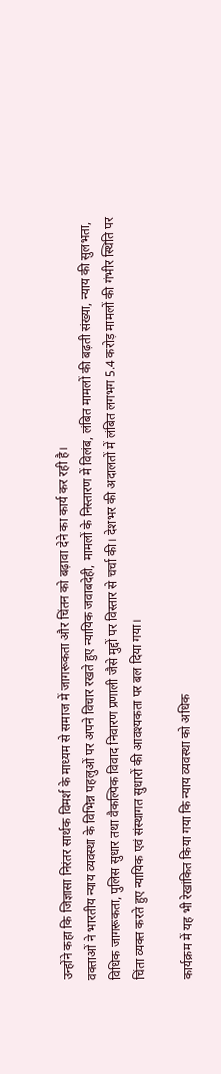उन्होंने कहा कि जिज्ञासा निरंतर सार्थक विमर्श के माध्यम से समाज में जागरूकता और चिंतन को बढ़ावा देने का कार्य कर रही है।
वक्ताओं ने भारतीय न्याय व्यवस्था के विभिन्न पहलुओं पर अपने विचार रखते हुए न्यायिक जवाबदेही, मामलों के निस्तारण में विलंब, लंबित मामलों की बढ़ती संख्या, न्याय की सुलभता, विधिक जागरूकता, पुलिस सुधार तथा वैकल्पिक विवाद निवारण प्रणाली जैसे मुद्दों पर विस्तार से चर्चा की। देशभर की अदालतों में लंबित लगभग 5.4 करोड़ मामलों की गंभीर स्थिति पर चिंता व्यक्त करते हुए न्यायिक एवं संस्थागत सुधारों की आवश्यकता पर बल दिया गया।

कार्यक्रम में यह भी रेखांकित किया गया कि न्याय व्यवस्था को अधिक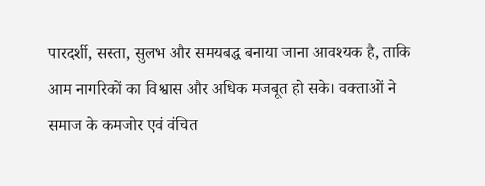पारदर्शी, सस्ता, सुलभ और समयबद्ध बनाया जाना आवश्यक है, ताकि आम नागरिकों का विश्वास और अधिक मजबूत हो सके। वक्ताओं ने समाज के कमजोर एवं वंचित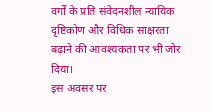वर्गों के प्रति संवेदनशील न्यायिक दृष्टिकोण और विधिक साक्षरता बढ़ाने की आवश्यकता पर भी जोर दिया।
इस अवसर पर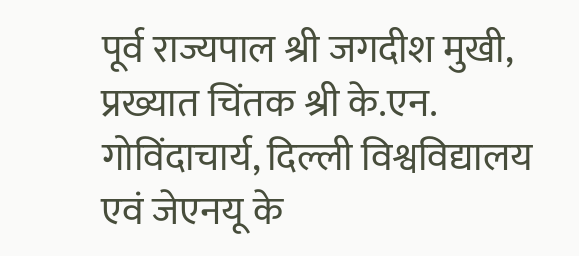पूर्व राज्यपाल श्री जगदीश मुखी, प्रख्यात चिंतक श्री के.एन. गोविंदाचार्य, दिल्ली विश्वविद्यालय एवं जेएनयू के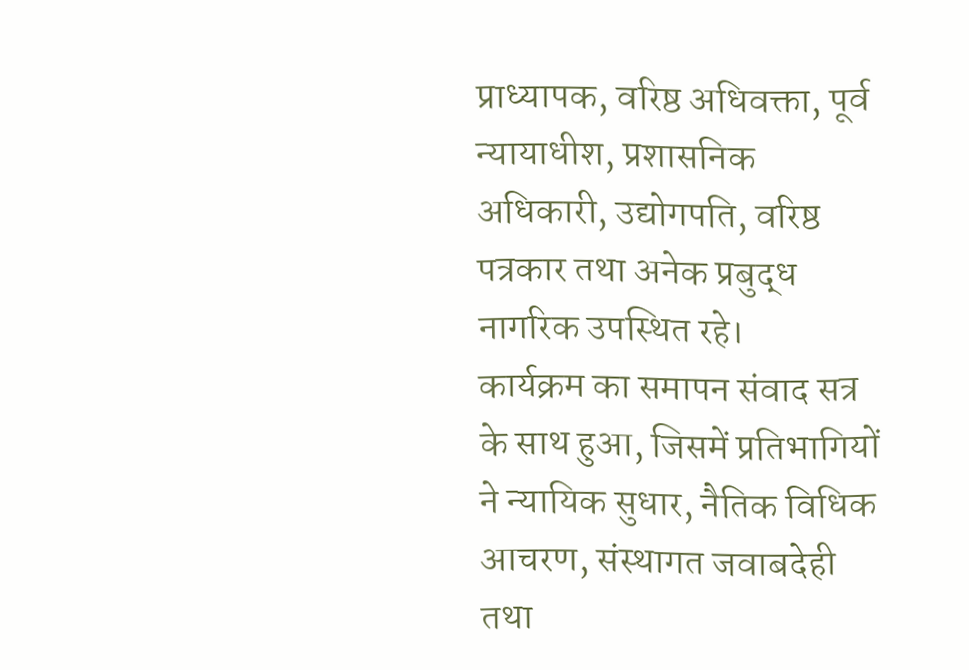प्राध्यापक, वरिष्ठ अधिवक्ता, पूर्व न्यायाधीश, प्रशासनिक अधिकारी, उद्योगपति, वरिष्ठ पत्रकार तथा अनेक प्रबुद्ध नागरिक उपस्थित रहे।
कार्यक्रम का समापन संवाद सत्र के साथ हुआ, जिसमें प्रतिभागियों ने न्यायिक सुधार, नैतिक विधिक आचरण, संस्थागत जवाबदेही तथा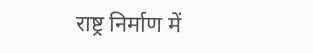राष्ट्र निर्माण में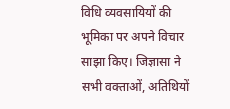विधि व्यवसायियों की भूमिका पर अपने विचार साझा किए। जिज्ञासा ने सभी वक्ताओं, अतिथियों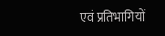एवं प्रतिभागियों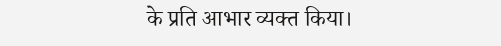के प्रति आभार व्यक्त किया।